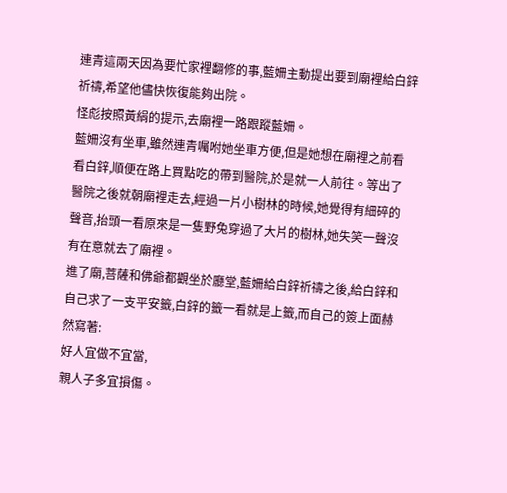連青這兩天因為要忙家裡翻修的事,藍姍主動提出要到廟裡給白鋅祈禱,希望他儘快恢復能夠出院。
怪彪按照黃絹的提示,去廟裡一路跟蹤藍姍。
藍姍沒有坐車,雖然連青囑咐她坐車方便,但是她想在廟裡之前看看白鋅,順便在路上買點吃的帶到醫院,於是就一人前往。等出了醫院之後就朝廟裡走去,經過一片小樹林的時候,她覺得有細碎的聲音,抬頭一看原來是一隻野兔穿過了大片的樹林,她失笑一聲沒有在意就去了廟裡。
進了廟,菩薩和佛爺都觀坐於廳堂,藍姍給白鋅祈禱之後,給白鋅和自己求了一支平安籤,白鋅的籤一看就是上籤,而自己的簽上面赫然寫著:
好人宜做不宜當,
親人子多宜損傷。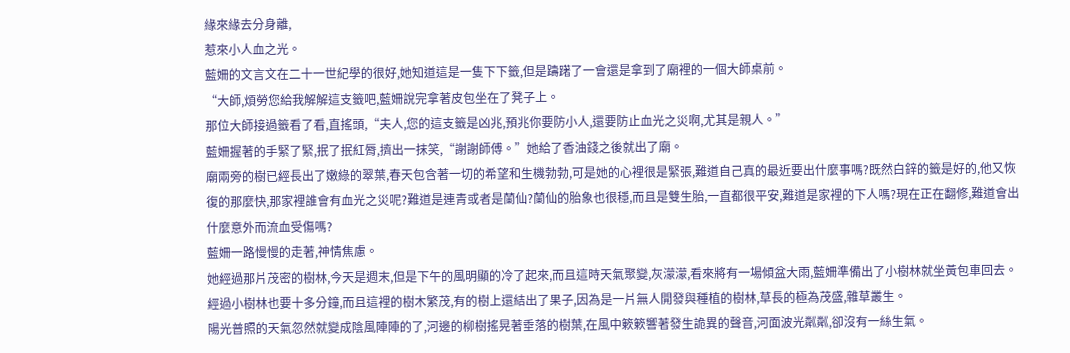緣來緣去分身離,
惹來小人血之光。
藍姍的文言文在二十一世紀學的很好,她知道這是一隻下下籤,但是躊躇了一會還是拿到了廟裡的一個大師桌前。
“大師,煩勞您給我解解這支籤吧,藍姍說完拿著皮包坐在了凳子上。
那位大師接過籤看了看,直搖頭,“夫人,您的這支籤是凶兆,預兆你要防小人,還要防止血光之災啊,尤其是親人。”
藍姍握著的手緊了緊,抿了抿紅脣,擠出一抹笑,“謝謝師傅。”她給了香油錢之後就出了廟。
廟兩旁的樹已經長出了嫩綠的翠葉,春天包含著一切的希望和生機勃勃,可是她的心裡很是緊張,難道自己真的最近要出什麼事嗎?既然白鋅的籤是好的,他又恢復的那麼快,那家裡誰會有血光之災呢?難道是連青或者是蘭仙?蘭仙的胎象也很穩,而且是雙生胎,一直都很平安,難道是家裡的下人嗎?現在正在翻修,難道會出什麼意外而流血受傷嗎?
藍姍一路慢慢的走著,神情焦慮。
她經過那片茂密的樹林,今天是週末,但是下午的風明顯的冷了起來,而且這時天氣聚變,灰濛濛,看來將有一場傾盆大雨,藍姍準備出了小樹林就坐黃包車回去。
經過小樹林也要十多分鐘,而且這裡的樹木繁茂,有的樹上還結出了果子,因為是一片無人開發與種植的樹林,草長的極為茂盛,雜草叢生。
陽光普照的天氣忽然就變成陰風陣陣的了,河邊的柳樹搖晃著垂落的樹葉,在風中簌簌響著發生詭異的聲音,河面波光粼粼,卻沒有一絲生氣。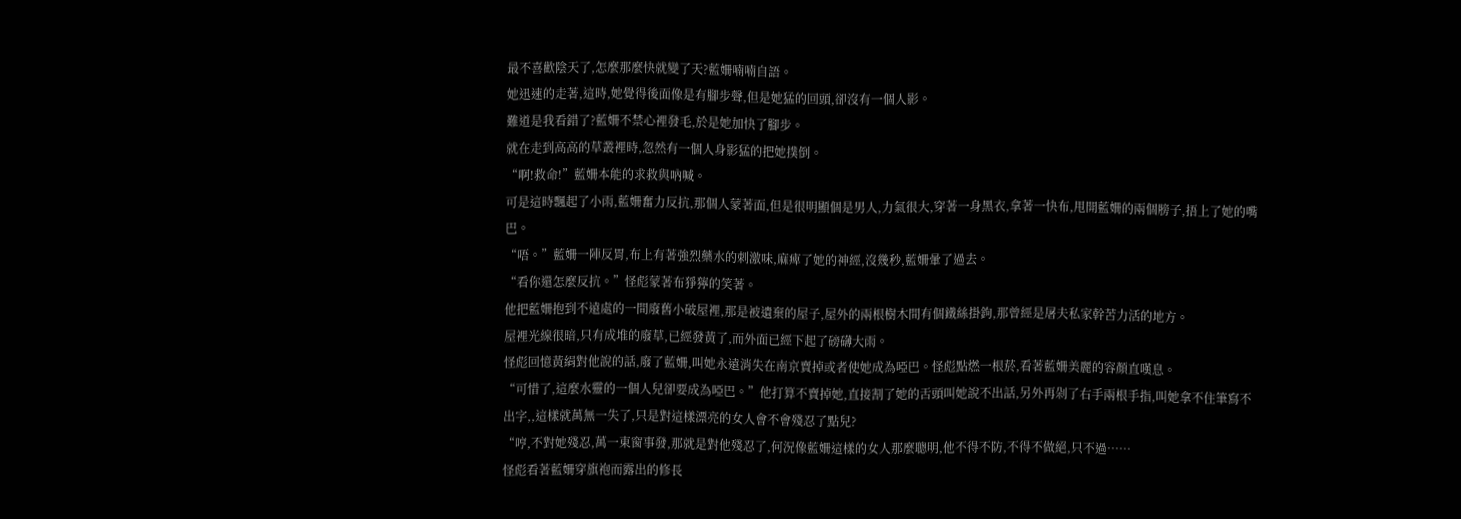最不喜歡陰天了,怎麼那麼快就變了天?藍姍喃喃自語。
她迅速的走著,這時,她覺得後面像是有腳步聲,但是她猛的回頭,卻沒有一個人影。
難道是我看錯了?藍姍不禁心裡發毛,於是她加快了腳步。
就在走到高高的草叢裡時,忽然有一個人身影猛的把她撲倒。
“啊!救命!”藍姍本能的求救與吶喊。
可是這時飄起了小雨,藍姍奮力反抗,那個人蒙著面,但是很明顯個是男人,力氣很大,穿著一身黑衣,拿著一快布,甩開藍姍的兩個膀子,捂上了她的嘴巴。
“唔。”藍姍一陣反胃,布上有著強烈藥水的刺激味,麻痺了她的神經,沒幾秒,藍姍暈了過去。
“看你還怎麼反抗。”怪彪蒙著布猙獰的笑著。
他把藍姍抱到不遠處的一間廢舊小破屋裡,那是被遺棄的屋子,屋外的兩根樹木間有個鐵絲掛鉤,那曾經是屠夫私家幹苦力活的地方。
屋裡光線很暗,只有成堆的廢草,已經發黃了,而外面已經下起了磅礴大雨。
怪彪回憶黃絹對他說的話,廢了藍姍,叫她永遠消失在南京賣掉或者使她成為啞巴。怪彪點燃一根菸,看著藍姍美麗的容顏直嘆息。
“可惜了,這麼水靈的一個人兒卻要成為啞巴。”他打算不賣掉她,直接割了她的舌頭叫她說不出話,另外再剁了右手兩根手指,叫她拿不住筆寫不出字,,這樣就萬無一失了,只是對這樣漂亮的女人會不會殘忍了點兒?
“哼,不對她殘忍,萬一東窗事發,那就是對他殘忍了,何況像藍姍這樣的女人那麼聰明,他不得不防,不得不做絕,只不過……
怪彪看著藍姍穿旗袍而露出的修長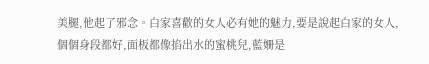美腿,他起了邪念。白家喜歡的女人必有她的魅力,要是說起白家的女人,個個身段都好,面板都像掐出水的蜜桃兒,藍姍是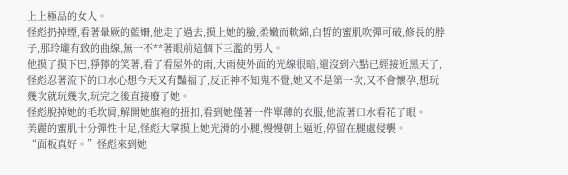上上極品的女人。
怪彪扔掉煙,看著暈厥的藍姍,他走了過去,摸上她的臉,柔嫩而軟綿,白皙的蜜肌吹彈可破,修長的脖子,那玲瓏有致的曲線,無一不**著眼前這個下三濫的男人。
他摸了摸下巴,猙獰的笑著,看了看屋外的雨,大雨使外面的光線很暗,還沒到六點已經接近黑天了,怪彪忍著流下的口水心想今天又有豔福了,反正神不知鬼不覺,她又不是第一次,又不會懷孕,想玩幾次就玩幾次,玩完之後直接廢了她。
怪彪脫掉她的毛坎肩,解開她旗袍的扭扣,看到她僅著一件單薄的衣服,他流著口水看花了眼。
美麗的蜜肌十分彈性十足,怪彪大掌摸上她光滑的小腿,慢慢朝上逼近,停留在腿處侵襲。
“面板真好。”怪彪來到她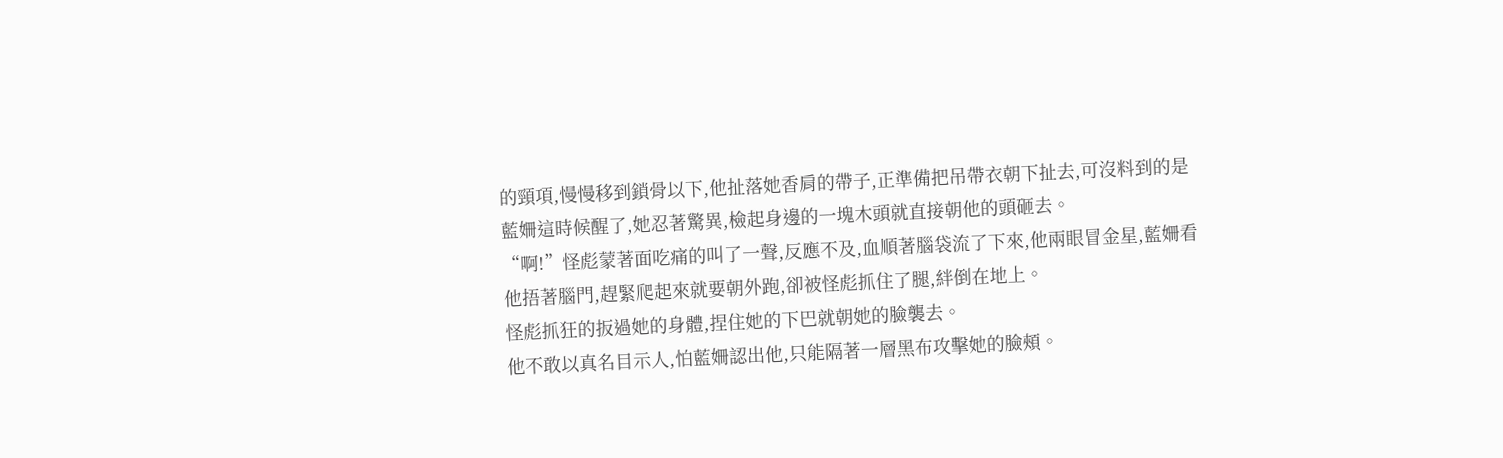的頸項,慢慢移到鎖骨以下,他扯落她香肩的帶子,正準備把吊帶衣朝下扯去,可沒料到的是藍姍這時候醒了,她忍著驚異,檢起身邊的一塊木頭就直接朝他的頭砸去。
“啊!”怪彪蒙著面吃痛的叫了一聲,反應不及,血順著腦袋流了下來,他兩眼冒金星,藍姍看他捂著腦門,趕緊爬起來就要朝外跑,卻被怪彪抓住了腿,絆倒在地上。
怪彪抓狂的扳過她的身體,捏住她的下巴就朝她的臉襲去。
他不敢以真名目示人,怕藍姍認出他,只能隔著一層黑布攻擊她的臉頰。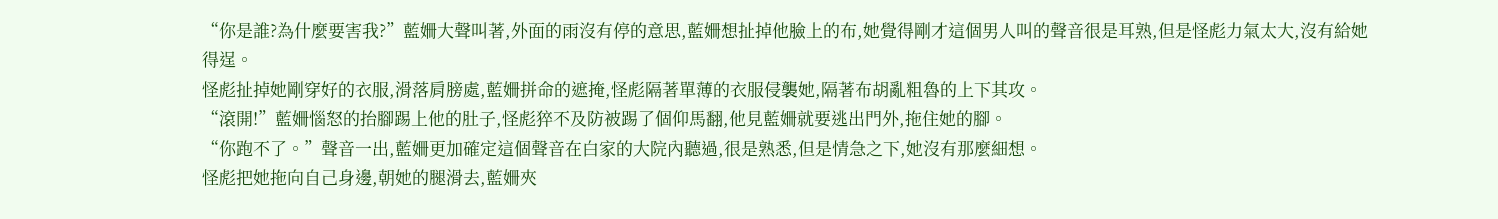“你是誰?為什麼要害我?”藍姍大聲叫著,外面的雨沒有停的意思,藍姍想扯掉他臉上的布,她覺得剛才這個男人叫的聲音很是耳熟,但是怪彪力氣太大,沒有給她得逞。
怪彪扯掉她剛穿好的衣服,滑落肩膀處,藍姍拼命的遮掩,怪彪隔著單薄的衣服侵襲她,隔著布胡亂粗魯的上下其攻。
“滾開!”藍姍惱怒的抬腳踢上他的肚子,怪彪猝不及防被踢了個仰馬翻,他見藍姍就要逃出門外,拖住她的腳。
“你跑不了。”聲音一出,藍姍更加確定這個聲音在白家的大院內聽過,很是熟悉,但是情急之下,她沒有那麼細想。
怪彪把她拖向自己身邊,朝她的腿滑去,藍姍夾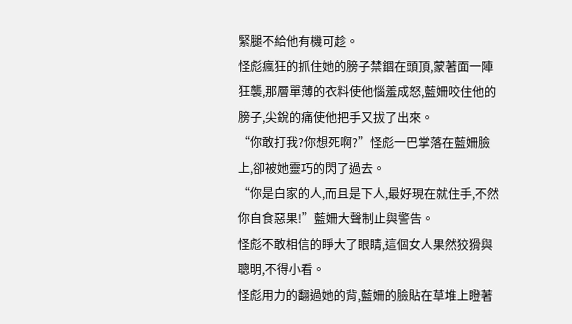緊腿不給他有機可趁。
怪彪瘋狂的抓住她的膀子禁錮在頭頂,蒙著面一陣狂襲,那層單薄的衣料使他惱羞成怒,藍姍咬住他的膀子,尖銳的痛使他把手又拔了出來。
“你敢打我?你想死啊?”怪彪一巴掌落在藍姍臉上,卻被她靈巧的閃了過去。
“你是白家的人,而且是下人,最好現在就住手,不然你自食惡果!”藍姍大聲制止與警告。
怪彪不敢相信的睜大了眼睛,這個女人果然狡猾與聰明,不得小看。
怪彪用力的翻過她的背,藍姍的臉貼在草堆上瞪著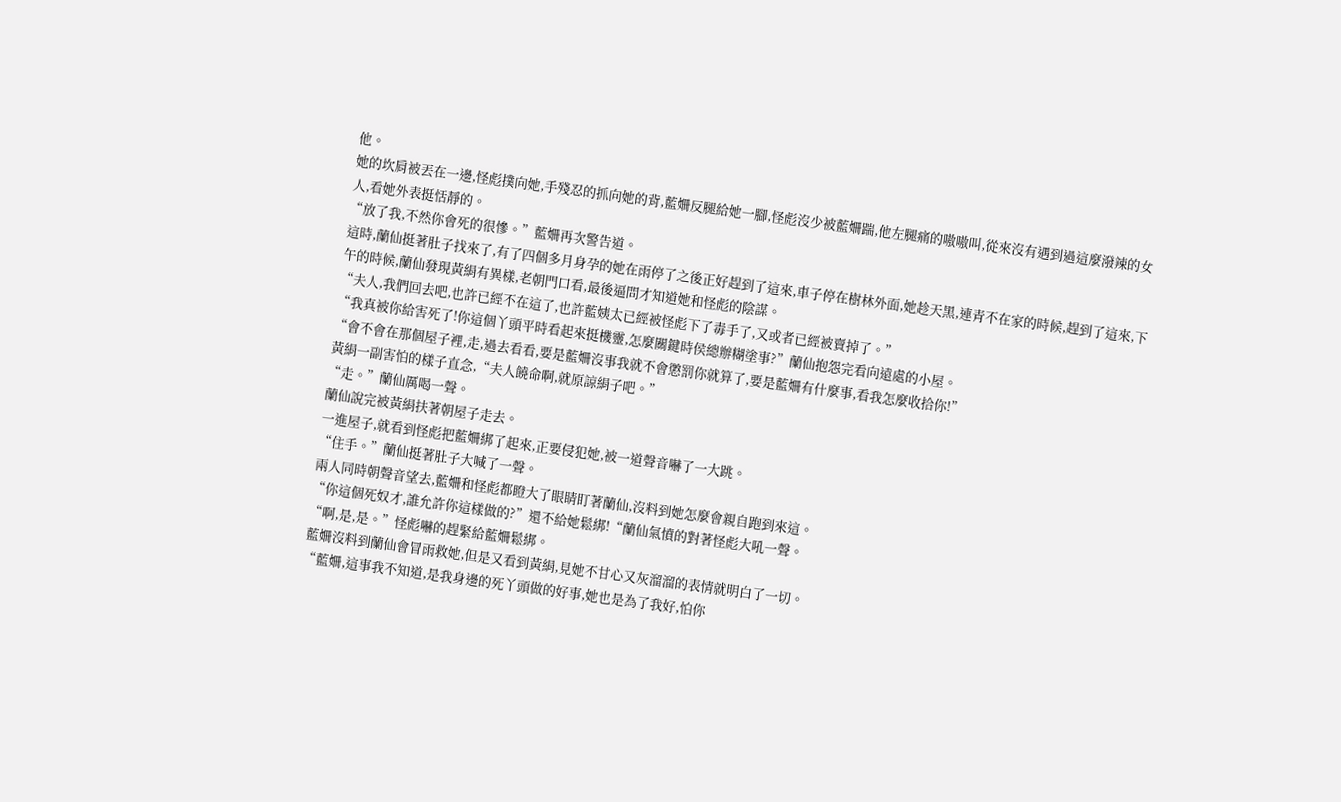他。
她的坎肩被丟在一邊,怪彪撲向她,手殘忍的抓向她的背,藍姍反腿給她一腳,怪彪沒少被藍姍踹,他左腿痛的嗷嗷叫,從來沒有遇到過這麼潑辣的女人,看她外表挺恬靜的。
“放了我,不然你會死的很慘。”藍姍再次警告道。
這時,蘭仙挺著肚子找來了,有了四個多月身孕的她在雨停了之後正好趕到了這來,車子停在樹林外面,她趁天黑,連青不在家的時候,趕到了這來,下午的時候,蘭仙發現黃絹有異樣,老朝門口看,最後逼問才知道她和怪彪的陰謀。
“夫人,我們回去吧,也許已經不在這了,也許藍姨太已經被怪彪下了毒手了,又或者已經被賣掉了。”
“我真被你給害死了!你這個丫頭平時看起來挺機靈,怎麼關鍵時侯總辦糊塗事?”蘭仙抱怨完看向遠處的小屋。
“會不會在那個屋子裡,走,過去看看,要是藍姍沒事我就不會懲罰你就算了,要是藍姍有什麼事,看我怎麼收拾你!”
黃絹一副害怕的樣子直念,“夫人饒命啊,就原諒絹子吧。”
“走。”蘭仙厲喝一聲。
蘭仙說完被黃絹扶著朝屋子走去。
一進屋子,就看到怪彪把藍姍綁了起來,正要侵犯她,被一道聲音嚇了一大跳。
“住手。”蘭仙挺著肚子大喊了一聲。
兩人同時朝聲音望去,藍姍和怪彪都瞪大了眼睛盯著蘭仙,沒料到她怎麼會親自跑到來這。
“你這個死奴才,誰允許你這樣做的?”還不給她鬆綁!“蘭仙氣憤的對著怪彪大吼一聲。
“啊,是,是。”怪彪嚇的趕緊給藍姍鬆綁。
藍姍沒料到蘭仙會冒雨救她,但是又看到黃絹,見她不甘心又灰溜溜的表情就明白了一切。
“藍姍,這事我不知道,是我身邊的死丫頭做的好事,她也是為了我好,怕你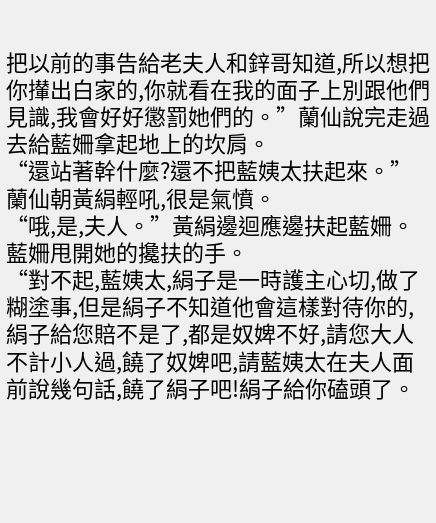把以前的事告給老夫人和鋅哥知道,所以想把你攆出白家的,你就看在我的面子上別跟他們見識,我會好好懲罰她們的。”蘭仙說完走過去給藍姍拿起地上的坎肩。
“還站著幹什麼?還不把藍姨太扶起來。”蘭仙朝黃絹輕吼,很是氣憤。
“哦,是,夫人。”黃絹邊迴應邊扶起藍姍。
藍姍甩開她的攙扶的手。
“對不起,藍姨太,絹子是一時護主心切,做了糊塗事,但是絹子不知道他會這樣對待你的,絹子給您賠不是了,都是奴婢不好,請您大人不計小人過,饒了奴婢吧,請藍姨太在夫人面前說幾句話,饒了絹子吧!絹子給你磕頭了。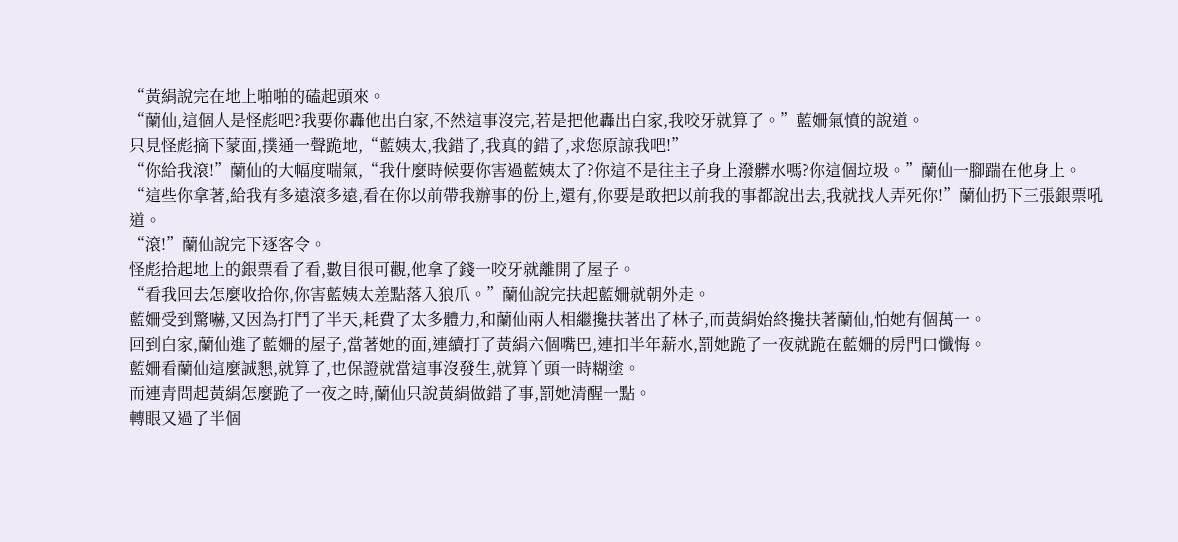“黃絹說完在地上啪啪的磕起頭來。
“蘭仙,這個人是怪彪吧?我要你轟他出白家,不然這事沒完,若是把他轟出白家,我咬牙就算了。”藍姍氣憤的說道。
只見怪彪摘下蒙面,撲通一聲跪地,“藍姨太,我錯了,我真的錯了,求您原諒我吧!”
“你給我滾!”蘭仙的大幅度喘氣,“我什麼時候要你害過藍姨太了?你這不是往主子身上潑髒水嗎?你這個垃圾。”蘭仙一腳踹在他身上。
“這些你拿著,給我有多遠滾多遠,看在你以前帶我辦事的份上,還有,你要是敢把以前我的事都說出去,我就找人弄死你!”蘭仙扔下三張銀票吼道。
“滾!”蘭仙說完下逐客令。
怪彪拾起地上的銀票看了看,數目很可觀,他拿了錢一咬牙就離開了屋子。
“看我回去怎麼收拾你,你害藍姨太差點落入狼爪。”蘭仙說完扶起藍姍就朝外走。
藍姍受到驚嚇,又因為打鬥了半天,耗費了太多體力,和蘭仙兩人相繼攙扶著出了林子,而黃絹始終攙扶著蘭仙,怕她有個萬一。
回到白家,蘭仙進了藍姍的屋子,當著她的面,連續打了黃絹六個嘴巴,連扣半年薪水,罰她跪了一夜就跪在藍姍的房門口懺悔。
藍姍看蘭仙這麼誠懇,就算了,也保證就當這事沒發生,就算丫頭一時糊塗。
而連青問起黃絹怎麼跪了一夜之時,蘭仙只說黃絹做錯了事,罰她清醒一點。
轉眼又過了半個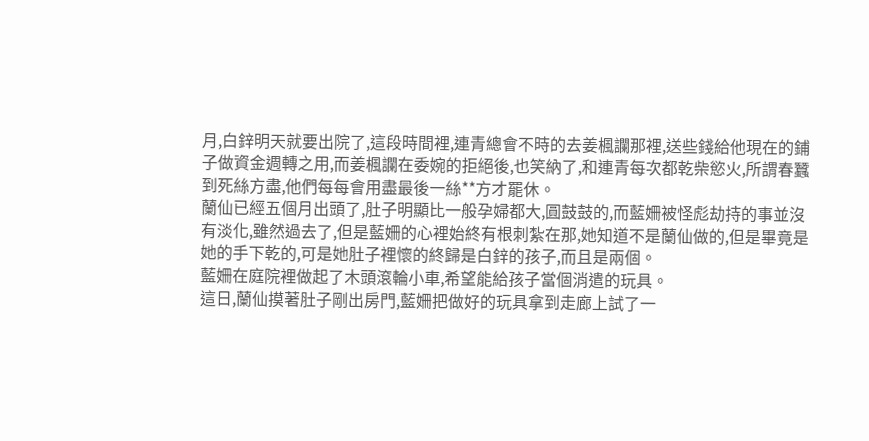月,白鋅明天就要出院了,這段時間裡,連青總會不時的去姜楓讕那裡,送些錢給他現在的鋪子做資金週轉之用,而姜楓讕在委婉的拒絕後,也笑納了,和連青每次都乾柴慾火,所謂春蠶到死絲方盡,他們每每會用盡最後一絲**方才罷休。
蘭仙已經五個月出頭了,肚子明顯比一般孕婦都大,圓鼓鼓的,而藍姍被怪彪劫持的事並沒有淡化,雖然過去了,但是藍姍的心裡始終有根刺紮在那,她知道不是蘭仙做的,但是畢竟是她的手下乾的,可是她肚子裡懷的終歸是白鋅的孩子,而且是兩個。
藍姍在庭院裡做起了木頭滾輪小車,希望能給孩子當個消遣的玩具。
這日,蘭仙摸著肚子剛出房門,藍姍把做好的玩具拿到走廊上試了一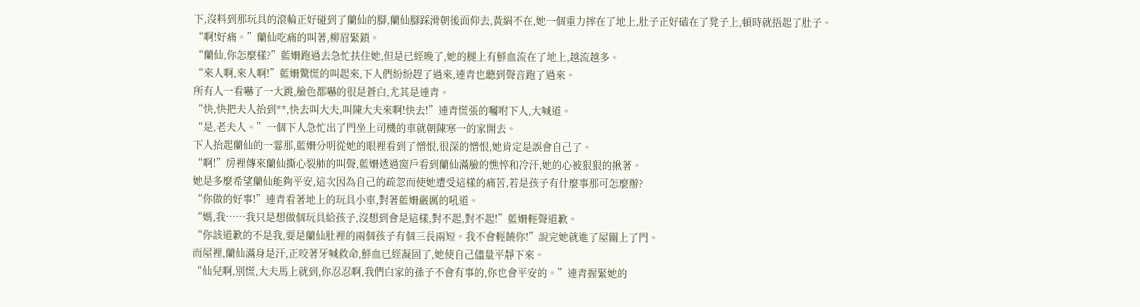下,沒料到那玩具的滾輪正好碰到了蘭仙的腳,蘭仙腳踩滑朝後面仰去,黃絹不在,她一個重力摔在了地上,肚子正好磕在了凳子上,頓時就捂起了肚子。
“啊!好痛。”蘭仙吃痛的叫著,柳眉緊鎖。
“蘭仙,你怎麼樣?”藍姍跑過去急忙扶住她,但是已經晚了,她的腿上有鮮血流在了地上,越流越多。
“來人啊,來人啊!”藍姍驚慌的叫起來,下人們紛紛趕了過來,連青也聽到聲音跑了過來。
所有人一看嚇了一大跳,臉色都嚇的很是蒼白,尤其是連青。
“快,快把夫人抬到**,快去叫大夫,叫陳大夫來啊!快去!”連青慌張的囑咐下人,大喊道。
“是,老夫人。”一個下人急忙出了門坐上司機的車就朝陳寒一的家開去。
下人抬起蘭仙的一霎那,藍姍分明從她的眼裡看到了憎恨,很深的憎恨,她肯定是誤會自己了。
“啊!”房裡傳來蘭仙撕心裂肺的叫聲,藍姍透過窗戶看到蘭仙滿臉的憔悴和冷汗,她的心被狠狠的揪著。
她是多麼希望蘭仙能夠平安,這次因為自己的疏忽而使她遭受這樣的痛苦,若是孩子有什麼事那可怎麼辦?
“你做的好事!”連青看著地上的玩具小車,對著藍姍嚴厲的吼道。
“媽,我……我只是想做個玩具給孩子,沒想到會是這樣,對不起,對不起!”藍姍輕聲道歉。
“你該道歉的不是我,要是蘭仙肚裡的兩個孩子有個三長兩短。我不會輕饒你!”說完她就進了屋關上了門。
而屋裡,蘭仙滿身是汗,正咬著牙喊救命,鮮血已經凝固了,她使自己儘量平靜下來。
“仙兒啊,別慌,大夫馬上就到,你忍忍啊,我們白家的孫子不會有事的,你也會平安的。”連青握緊她的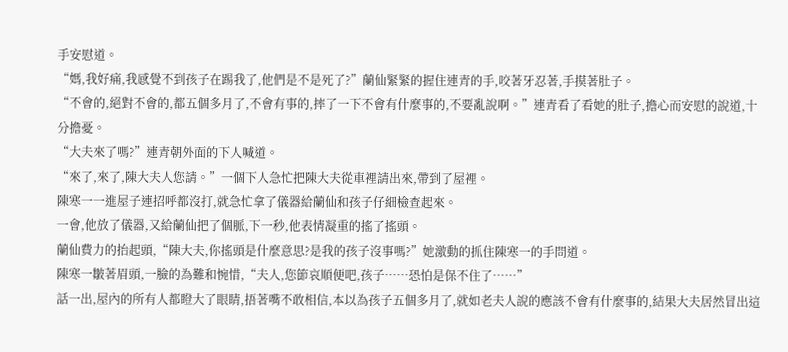手安慰道。
“媽,我好痛,我感覺不到孩子在踢我了,他們是不是死了?”蘭仙緊緊的握住連青的手,咬著牙忍著,手摸著肚子。
“不會的,絕對不會的,都五個多月了,不會有事的,摔了一下不會有什麼事的,不要亂說啊。”連青看了看她的肚子,擔心而安慰的說道,十分擔憂。
“大夫來了嗎?”連青朝外面的下人喊道。
“來了,來了,陳大夫人您請。”一個下人急忙把陳大夫從車裡請出來,帶到了屋裡。
陳寒一一進屋子連招呼都沒打,就急忙拿了儀器給蘭仙和孩子仔細檢查起來。
一會,他放了儀器,又給蘭仙把了個脈,下一秒,他表情凝重的搖了搖頭。
蘭仙費力的抬起頭,“陳大夫,你搖頭是什麼意思?是我的孩子沒事嗎?”她激動的抓住陳寒一的手問道。
陳寒一皺著眉頭,一臉的為難和惋惜,“夫人,您節哀順便吧,孩子……恐怕是保不住了……”
話一出,屋內的所有人都瞪大了眼睛,捂著嘴不敢相信,本以為孩子五個多月了,就如老夫人說的應該不會有什麼事的,結果大夫居然冒出這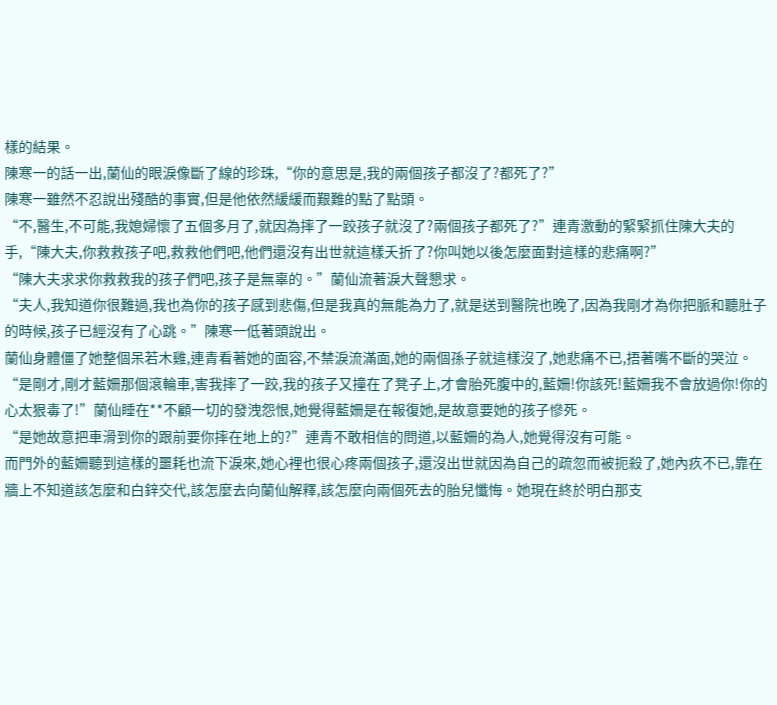樣的結果。
陳寒一的話一出,蘭仙的眼淚像斷了線的珍珠,“你的意思是,我的兩個孩子都沒了?都死了?”
陳寒一雖然不忍說出殘酷的事實,但是他依然緩緩而艱難的點了點頭。
“不,醫生,不可能,我媳婦懷了五個多月了,就因為摔了一跤孩子就沒了?兩個孩子都死了?”連青激動的緊緊抓住陳大夫的手,“陳大夫,你救救孩子吧,救救他們吧,他們還沒有出世就這樣夭折了?你叫她以後怎麼面對這樣的悲痛啊?”
“陳大夫求求你救救我的孩子們吧,孩子是無辜的。”蘭仙流著淚大聲懇求。
“夫人,我知道你很難過,我也為你的孩子感到悲傷,但是我真的無能為力了,就是送到醫院也晚了,因為我剛才為你把脈和聽肚子的時候,孩子已經沒有了心跳。”陳寒一低著頭說出。
蘭仙身體僵了她整個呆若木雞,連青看著她的面容,不禁淚流滿面,她的兩個孫子就這樣沒了,她悲痛不已,捂著嘴不斷的哭泣。
“是剛才,剛才藍姍那個滾輪車,害我摔了一跤,我的孩子又撞在了凳子上,才會胎死腹中的,藍姍!你該死!藍姍我不會放過你!你的心太狠毒了!”蘭仙睡在**不顧一切的發洩怨恨,她覺得藍姍是在報復她,是故意要她的孩子慘死。
“是她故意把車滑到你的跟前要你摔在地上的?”連青不敢相信的問道,以藍姍的為人,她覺得沒有可能。
而門外的藍姍聽到這樣的噩耗也流下淚來,她心裡也很心疼兩個孩子,還沒出世就因為自己的疏忽而被扼殺了,她內疚不已,靠在牆上不知道該怎麼和白鋅交代,該怎麼去向蘭仙解釋,該怎麼向兩個死去的胎兒懺悔。她現在終於明白那支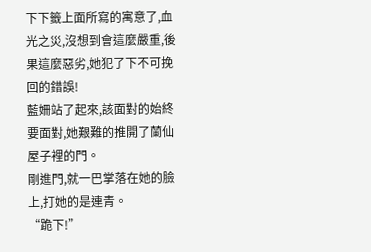下下籤上面所寫的寓意了,血光之災,沒想到會這麼嚴重,後果這麼惡劣,她犯了下不可挽回的錯誤!
藍姍站了起來,該面對的始終要面對,她艱難的推開了蘭仙屋子裡的門。
剛進門,就一巴掌落在她的臉上,打她的是連青。
“跪下!”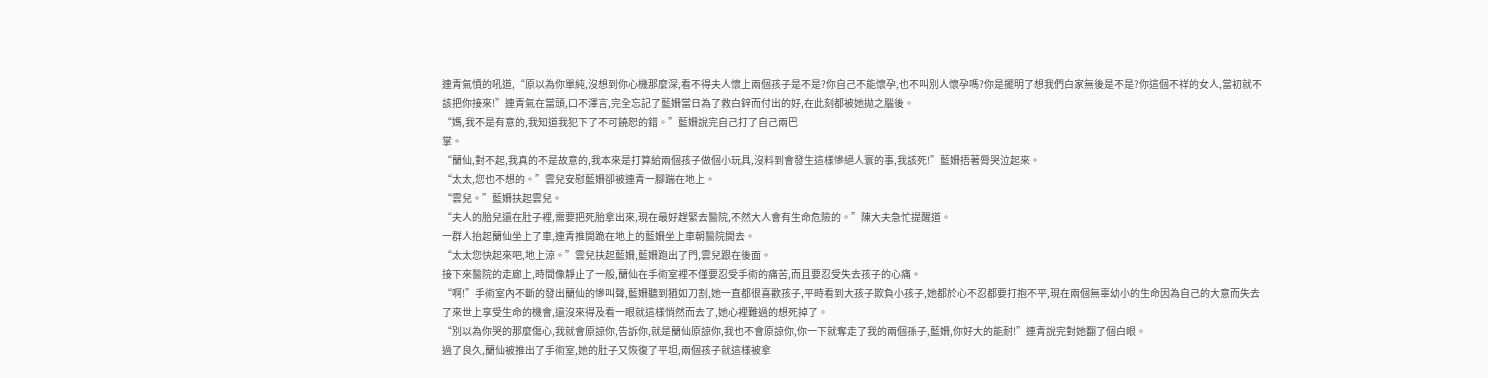連青氣憤的吼道,“原以為你單純,沒想到你心機那麼深,看不得夫人懷上兩個孩子是不是?你自己不能懷孕,也不叫別人懷孕嗎?你是擺明了想我們白家無後是不是?你這個不祥的女人,當初就不該把你接來!”連青氣在當頭,口不澤言,完全忘記了藍姍當日為了救白鋅而付出的好,在此刻都被她拋之腦後。
“媽,我不是有意的,我知道我犯下了不可饒恕的錯。”藍姍說完自己打了自己兩巴
掌。
“蘭仙,對不起,我真的不是故意的,我本來是打算給兩個孩子做個小玩具,沒料到會發生這樣慘絕人寰的事,我該死!”藍姍捂著脣哭泣起來。
“太太,您也不想的。”雲兒安慰藍姍卻被連青一腳踹在地上。
“雲兒。”藍姍扶起雲兒。
“夫人的胎兒還在肚子裡,需要把死胎拿出來,現在最好趕緊去醫院,不然大人會有生命危險的。”陳大夫急忙提醒道。
一群人抬起蘭仙坐上了車,連青推開跪在地上的藍姍坐上車朝醫院開去。
“太太您快起來吧,地上涼。”雲兒扶起藍姍,藍姍跑出了門,雲兒跟在後面。
接下來醫院的走廊上,時間像靜止了一般,蘭仙在手術室裡不僅要忍受手術的痛苦,而且要忍受失去孩子的心痛。
“啊!”手術室內不斷的發出蘭仙的慘叫聲,藍姍聽到猶如刀割,她一直都很喜歡孩子,平時看到大孩子欺負小孩子,她都於心不忍都要打抱不平,現在兩個無辜幼小的生命因為自己的大意而失去了來世上享受生命的機會,還沒來得及看一眼就這樣悄然而去了,她心裡難過的想死掉了。
“別以為你哭的那麼傷心,我就會原諒你,告訴你,就是蘭仙原諒你,我也不會原諒你,你一下就奪走了我的兩個孫子,藍姍,你好大的能耐!”連青說完對她翻了個白眼。
過了良久,蘭仙被推出了手術室,她的肚子又恢復了平坦,兩個孩子就這樣被拿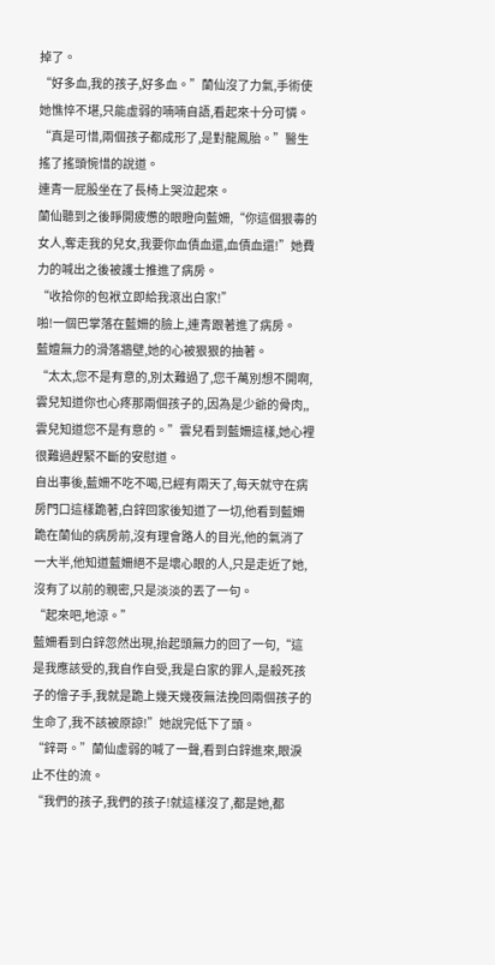掉了。
“好多血,我的孩子,好多血。”蘭仙沒了力氣,手術使她憔悴不堪,只能虛弱的喃喃自語,看起來十分可憐。
“真是可惜,兩個孩子都成形了,是對龍鳳胎。”醫生搖了搖頭惋惜的說道。
連青一屁股坐在了長椅上哭泣起來。
蘭仙聽到之後睜開疲憊的眼瞪向藍姍,“你這個狠毒的女人,奪走我的兒女,我要你血債血還,血債血還!”她費力的喊出之後被護士推進了病房。
“收拾你的包袱立即給我滾出白家!”
啪!一個巴掌落在藍姍的臉上,連青跟著進了病房。
藍嬗無力的滑落牆壁,她的心被狠狠的抽著。
“太太,您不是有意的,別太難過了,您千萬別想不開啊,雲兒知道你也心疼那兩個孩子的,因為是少爺的骨肉,,雲兒知道您不是有意的。”雲兒看到藍姍這樣,她心裡很難過趕緊不斷的安慰道。
自出事後,藍姍不吃不喝,已經有兩天了,每天就守在病房門口這樣跪著,白鋅回家後知道了一切,他看到藍姍跪在蘭仙的病房前,沒有理會路人的目光,他的氣消了一大半,他知道藍姍絕不是壞心眼的人,只是走近了她,沒有了以前的親密,只是淡淡的丟了一句。
“起來吧,地涼。”
藍姍看到白鋅忽然出現,抬起頭無力的回了一句,“這是我應該受的,我自作自受,我是白家的罪人,是殺死孩子的儈子手,我就是跪上幾天幾夜無法挽回兩個孩子的生命了,我不該被原諒!”她說完低下了頭。
“鋅哥。”蘭仙虛弱的喊了一聲,看到白鋅進來,眼淚止不住的流。
“我們的孩子,我們的孩子!就這樣沒了,都是她,都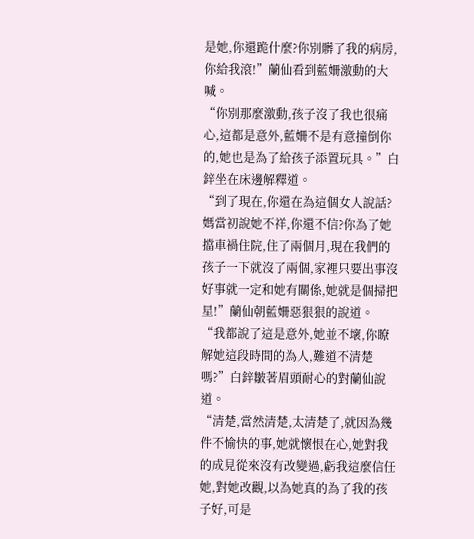是她,你還跪什麼?你別髒了我的病房,你給我滾!”蘭仙看到藍姍激動的大喊。
“你別那麼激動,孩子沒了我也很痛心,這都是意外,藍姍不是有意撞倒你的,她也是為了給孩子添置玩具。”白鋅坐在床邊解釋道。
“到了現在,你還在為這個女人說話?媽當初說她不祥,你還不信?你為了她擋車禍住院,住了兩個月,現在我們的孩子一下就沒了兩個,家裡只要出事沒好事就一定和她有關係,她就是個掃把星!”蘭仙朝藍姍惡狠狠的說道。
“我都說了這是意外,她並不壞,你瞭解她這段時間的為人,難道不清楚嗎?”白鋅皺著眉頭耐心的對蘭仙說道。
“清楚,當然清楚,太清楚了,就因為幾件不愉快的事,她就懷恨在心,她對我的成見從來沒有改變過,虧我這麼信任她,對她改觀,以為她真的為了我的孩子好,可是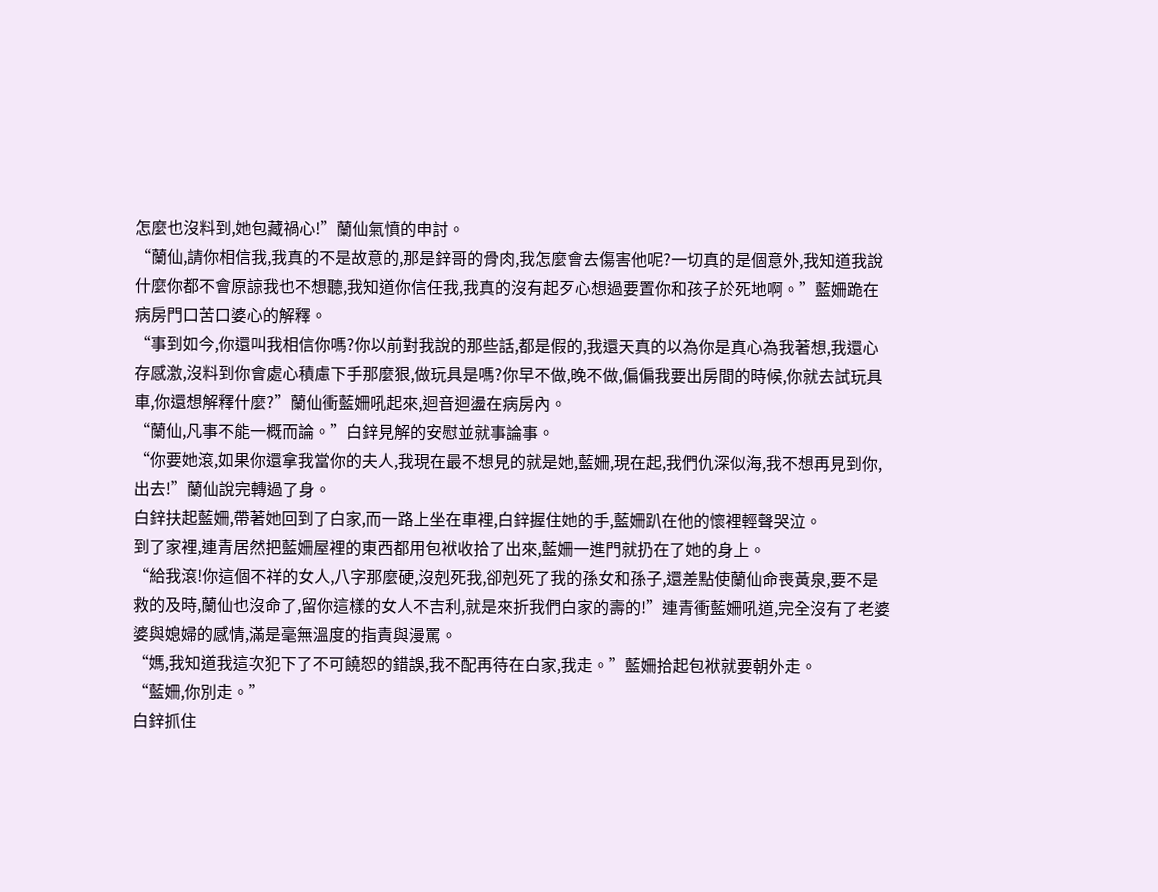怎麼也沒料到,她包藏禍心!”蘭仙氣憤的申討。
“蘭仙,請你相信我,我真的不是故意的,那是鋅哥的骨肉,我怎麼會去傷害他呢?一切真的是個意外,我知道我說什麼你都不會原諒我也不想聽,我知道你信任我,我真的沒有起歹心想過要置你和孩子於死地啊。”藍姍跪在病房門口苦口婆心的解釋。
“事到如今,你還叫我相信你嗎?你以前對我說的那些話,都是假的,我還天真的以為你是真心為我著想,我還心存感激,沒料到你會處心積慮下手那麼狠,做玩具是嗎?你早不做,晚不做,偏偏我要出房間的時候,你就去試玩具車,你還想解釋什麼?”蘭仙衝藍姍吼起來,迴音迴盪在病房內。
“蘭仙,凡事不能一概而論。”白鋅見解的安慰並就事論事。
“你要她滾,如果你還拿我當你的夫人,我現在最不想見的就是她,藍姍,現在起,我們仇深似海,我不想再見到你,出去!”蘭仙說完轉過了身。
白鋅扶起藍姍,帶著她回到了白家,而一路上坐在車裡,白鋅握住她的手,藍姍趴在他的懷裡輕聲哭泣。
到了家裡,連青居然把藍姍屋裡的東西都用包袱收拾了出來,藍姍一進門就扔在了她的身上。
“給我滾!你這個不祥的女人,八字那麼硬,沒剋死我,卻剋死了我的孫女和孫子,還差點使蘭仙命喪黃泉,要不是救的及時,蘭仙也沒命了,留你這樣的女人不吉利,就是來折我們白家的壽的!”連青衝藍姍吼道,完全沒有了老婆婆與媳婦的感情,滿是毫無溫度的指責與漫罵。
“媽,我知道我這次犯下了不可饒恕的錯誤,我不配再待在白家,我走。”藍姍拾起包袱就要朝外走。
“藍姍,你別走。”
白鋅抓住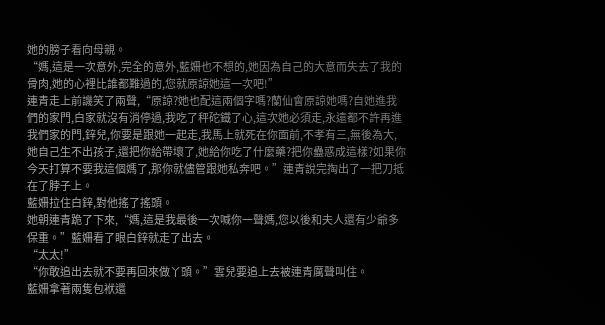她的膀子看向母親。
“媽,這是一次意外,完全的意外,藍姍也不想的,她因為自己的大意而失去了我的骨肉,她的心裡比誰都難過的,您就原諒她這一次吧!”
連青走上前譏笑了兩聲,“原諒?她也配這兩個字嗎?蘭仙會原諒她嗎?自她進我們的家門,白家就沒有消停過,我吃了秤砣鐵了心,這次她必須走,永遠都不許再進我們家的門,鋅兒,你要是跟她一起走,我馬上就死在你面前,不孝有三,無後為大,她自己生不出孩子,還把你給帶壞了,她給你吃了什麼藥?把你蠱惑成這樣?如果你今天打算不要我這個媽了,那你就儘管跟她私奔吧。”連青說完掏出了一把刀抵在了脖子上。
藍姍拉住白鋅,對他搖了搖頭。
她朝連青跪了下來,“媽,這是我最後一次喊你一聲媽,您以後和夫人還有少爺多保重。”藍姍看了眼白鋅就走了出去。
“太太!”
“你敢追出去就不要再回來做丫頭。”雲兒要追上去被連青厲聲叫住。
藍姍拿著兩隻包袱還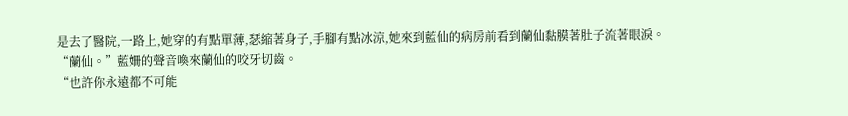是去了醫院,一路上,她穿的有點單薄,瑟縮著身子,手腳有點冰涼,她來到藍仙的病房前看到蘭仙黏膜著肚子流著眼淚。
“蘭仙。”藍姍的聲音喚來蘭仙的咬牙切齒。
“也許你永遠都不可能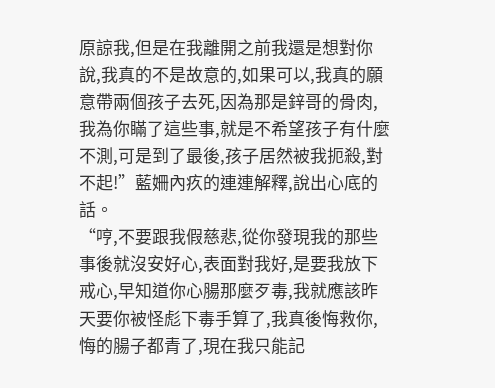原諒我,但是在我離開之前我還是想對你說,我真的不是故意的,如果可以,我真的願意帶兩個孩子去死,因為那是鋅哥的骨肉,我為你瞞了這些事,就是不希望孩子有什麼不測,可是到了最後,孩子居然被我扼殺,對不起!”藍姍內疚的連連解釋,說出心底的話。
“哼,不要跟我假慈悲,從你發現我的那些事後就沒安好心,表面對我好,是要我放下戒心,早知道你心腸那麼歹毒,我就應該昨天要你被怪彪下毒手算了,我真後悔救你,悔的腸子都青了,現在我只能記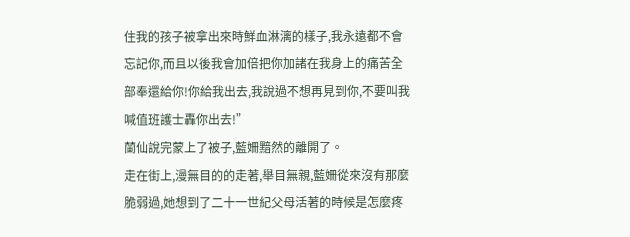住我的孩子被拿出來時鮮血淋漓的樣子,我永遠都不會忘記你,而且以後我會加倍把你加諸在我身上的痛苦全部奉還給你!你給我出去,我說過不想再見到你,不要叫我喊值班護士轟你出去!”
蘭仙說完蒙上了被子,藍姍黯然的離開了。
走在街上,漫無目的的走著,舉目無親,藍姍從來沒有那麼脆弱過,她想到了二十一世紀父母活著的時候是怎麼疼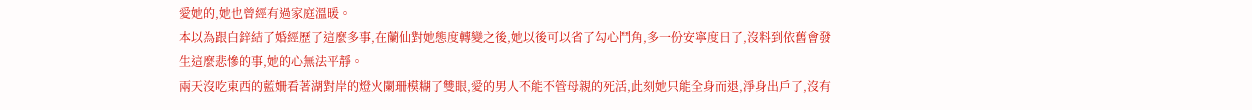愛她的,她也曾經有過家庭溫暖。
本以為跟白鋅結了婚經歷了這麼多事,在蘭仙對她態度轉變之後,她以後可以省了勾心鬥角,多一份安寧度日了,沒料到依舊會發生這麼悲慘的事,她的心無法平靜。
兩天沒吃東西的藍姍看著湖對岸的燈火闌珊模糊了雙眼,愛的男人不能不管母親的死活,此刻她只能全身而退,淨身出戶了,沒有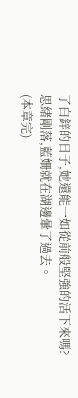了白鋅的日子,她還能一如從前般堅強的活下來嗎?
思緒剛落,藍姍就在湖邊暈了過去。
(本章完)